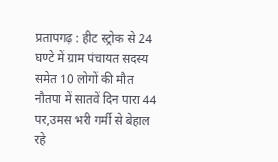प्रतापगढ़ : हीट स्ट्रोक से 24 घण्टे में ग्राम पंचायत सदस्य समेत 10 लोगों की मौत
नौतपा में सातवें दिन पारा 44 पर,उमस भरी गर्मी से बेहाल रहे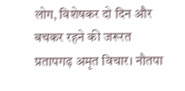लोग, विशेषकर दो दिन और बचकर रहने की जरूरत
प्रतापगढ़ अमृत विचार। नौतपा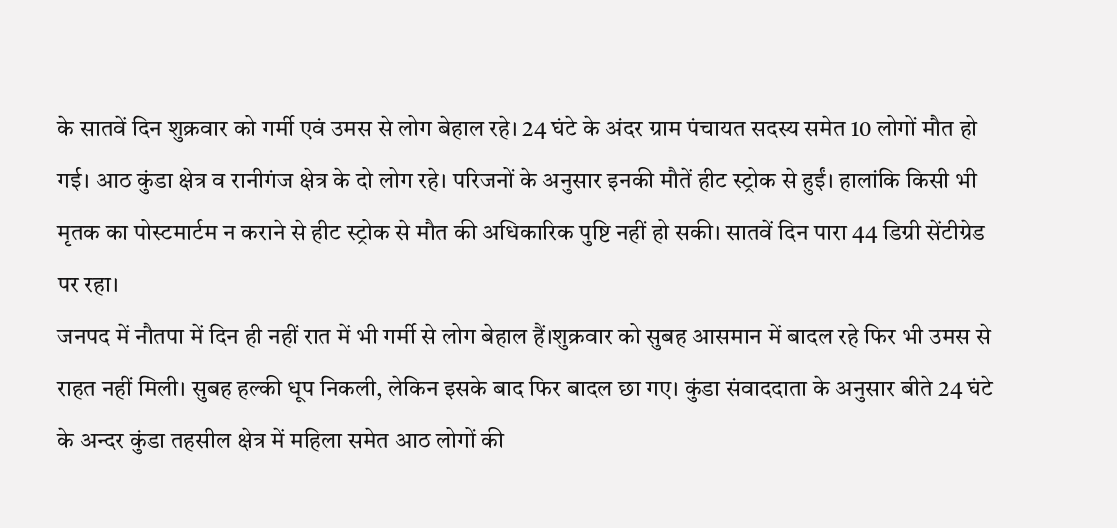के सातवें दिन शुक्रवार को गर्मी एवं उमस से लोग बेहाल रहे। 24 घंटे के अंदर ग्राम पंचायत सदस्य समेत 10 लोगों मौत हो गई। आठ कुंडा क्षेत्र व रानीगंज क्षेत्र के दो लोग रहे। परिजनों के अनुसार इनकी मौतें हीट स्ट्रोक से हुईं। हालांकि किसी भी मृतक का पोस्टमार्टम न कराने से हीट स्ट्रोक से मौत की अधिकारिक पुष्टि नहीं हो सकी। सातवें दिन पारा 44 डिग्री सेंटीग्रेड पर रहा।
जनपद में नौतपा में दिन ही नहीं रात में भी गर्मी से लोग बेहाल हैं।शुक्रवार को सुबह आसमान में बादल रहे फिर भी उमस से राहत नहीं मिली। सुबह हल्की धूप निकली, लेकिन इसके बाद फिर बादल छा गए। कुंडा संवाददाता के अनुसार बीते 24 घंटे के अन्दर कुंडा तहसील क्षेत्र में महिला समेत आठ लोगों की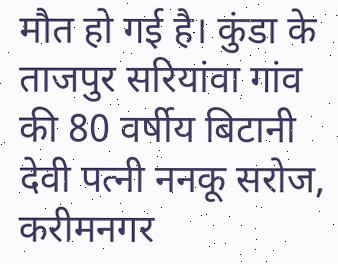मौत हो गई है। कुंडा के ताजपुर सरियांवा गांव की 80 वर्षीय बिटानी देवी पत्नी ननकू सरोज, करीमनगर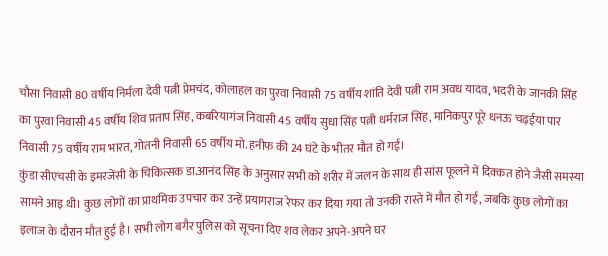चौसा निवासी 80 वर्षीय निर्मला देवी पत्नी प्रेमचंद, कोलाहल का पुरवा निवासी 75 वर्षीय शांति देवी पत्नी राम अवध यादव, भदरी के जानकी सिंह का पुरवा निवासी 45 वर्षीय शिव प्रताप सिंह, कबरियागंज निवासी 45 वर्षीय सुधा सिंह पत्नी धर्मराज सिंह, मानिकपुर पूरे धनऊ चढ़ईया पार निवासी 75 वर्षीय राम भारत, गोतनी निवासी 65 वर्षीय मो. हनीफ की 24 घंटे के भीतर मौत हो गई।
कुंडा सीएचसी के इमरजेंसी के चिकित्सक डा.आनंद सिंह के अनुसार सभी को शरीर में जलन के साथ ही सांस फूलने में दिक्कत होने जैसी समस्या सामने आइ थी। कुछ लोगों का प्राथमिक उपचार कर उन्हें प्रयागराज रेफर कर दिया गया तो उनकी रास्ते में मौत हो गई, जबकि कुछ लोगों का इलाज के दौरान मौत हुई है। सभी लोग बगैर पुलिस को सूचना दिए शव लेकर अपने-अपने घर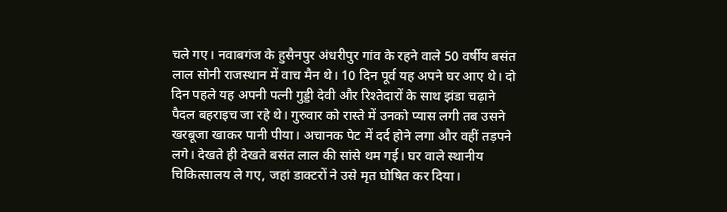चले गए। नवाबगंज के हुसैनपुर अंधरीपुर गांव के रहने वाले 50 वर्षीय बसंत लाल सोनी राजस्थान में वाच मैन थे। 10 दिन पूर्व यह अपने घर आए थे। दो दिन पहले यह अपनी पत्नी गुड्डी देवी और रिश्तेदारों के साथ झंडा चढ़ाने पैदल बहराइच जा रहे थे। गुरुवार को रास्ते में उनको प्यास लगी तब उसने खरबूजा खाकर पानी पीया। अचानक पेट में दर्द होने लगा और वहीं तड़पने लगे। देखते ही देखते बसंत लाल की सांसे थम गई। घर वाले स्थानीय चिकित्सालय ले गए, जहां डाक्टरों ने उसे मृत घोषित कर दिया।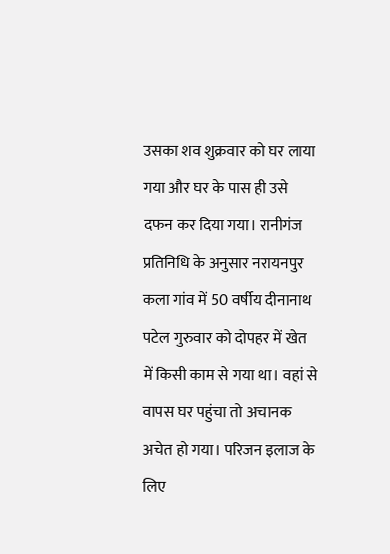उसका शव शुक्रवार को घर लाया गया और घर के पास ही उसे दफन कर दिया गया। रानीगंज प्रतिनिधि के अनुसार नरायनपुर कला गांव में 50 वर्षीय दीनानाथ पटेल गुरुवार को दोपहर में खेत में किसी काम से गया था। वहां से वापस घर पहुंचा तो अचानक अचेत हो गया। परिजन इलाज के लिए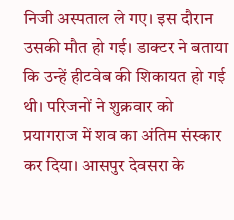निजी अस्पताल ले गए। इस दौरान उसकी मौत हो गई। डाक्टर ने बताया कि उन्हें हीटवेब की शिकायत हो गई थी। परिजनों ने शुक्रवार को प्रयागराज में शव का अंतिम संस्कार कर दिया। आसपुर देवसरा के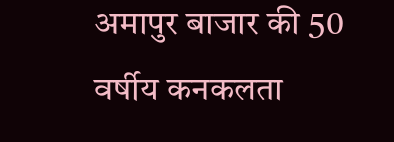अमापुर बाजार की 50 वर्षीय कनकलता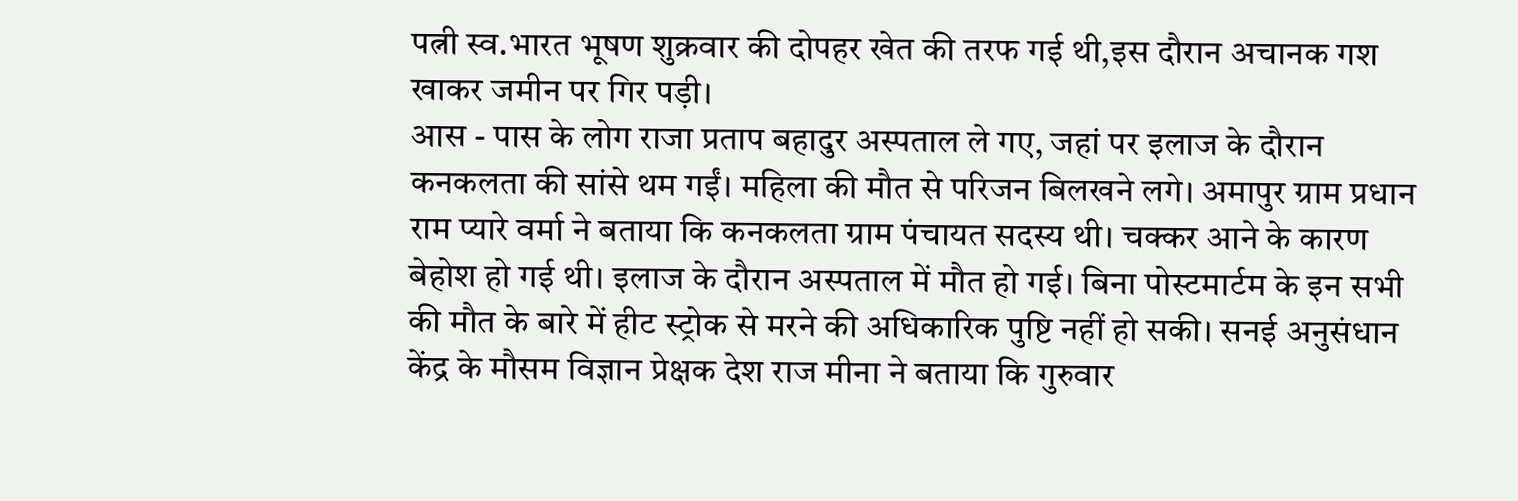पत्नी स्व.भारत भूषण शुक्रवार की दोपहर खेत की तरफ गई थी,इस दौरान अचानक गश खाकर जमीन पर गिर पड़ी।
आस - पास के लोग राजा प्रताप बहादुर अस्पताल ले गए, जहां पर इलाज के दौरान कनकलता की सांसे थम गईं। महिला की मौत से परिजन बिलखने लगे। अमापुर ग्राम प्रधान राम प्यारे वर्मा ने बताया कि कनकलता ग्राम पंचायत सदस्य थी। चक्कर आने के कारण बेहोश हो गई थी। इलाज के दौरान अस्पताल में मौत हो गई। बिना पोस्टमार्टम के इन सभी की मौत के बारे में हीट स्ट्रोक से मरने की अधिकारिक पुष्टि नहीं हो सकी। सनई अनुसंधान केंद्र के मौसम विज्ञान प्रेक्षक देश राज मीना ने बताया कि गुरुवार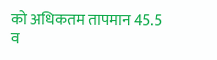को अधिकतम तापमान 45.5 व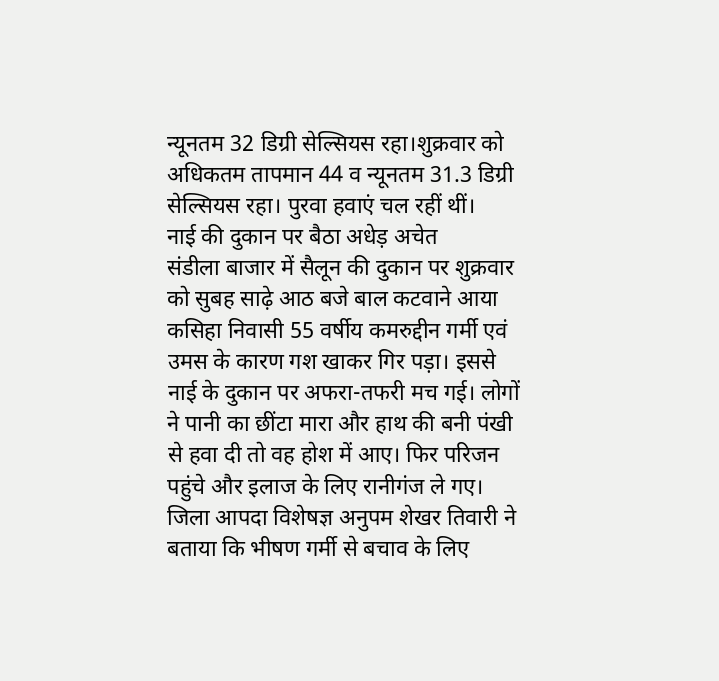न्यूनतम 32 डिग्री सेल्सियस रहा।शुक्रवार को अधिकतम तापमान 44 व न्यूनतम 31.3 डिग्री सेल्सियस रहा। पुरवा हवाएं चल रहीं थीं।
नाई की दुकान पर बैठा अधेड़ अचेत
संडीला बाजार में सैलून की दुकान पर शुक्रवार को सुबह साढ़े आठ बजे बाल कटवाने आया कसिहा निवासी 55 वर्षीय कमरुद्दीन गर्मी एवं उमस के कारण गश खाकर गिर पड़ा। इससे नाई के दुकान पर अफरा-तफरी मच गई। लोगों ने पानी का छींटा मारा और हाथ की बनी पंखी से हवा दी तो वह होश में आए। फिर परिजन पहुंचे और इलाज के लिए रानीगंज ले गए।
जिला आपदा विशेषज्ञ अनुपम शेखर तिवारी ने बताया कि भीषण गर्मी से बचाव के लिए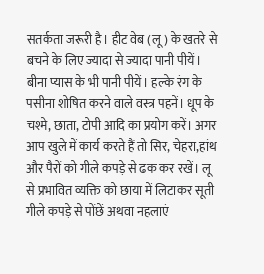सतर्कता जरूरी है। हीट वेब (लू) के खतरे से बचने के लिए ज्यादा से ज्यादा पानी पीयें। बीना प्यास के भी पानी पीयें। हल्के रंग के पसीना शोषित करने वाले वस्त्र पहनें। धूप के चश्मे, छाता, टोपी आदि का प्रयोग करें। अगर आप खुले में कार्य करते हैं तो सिर, चेहरा,हांथ और पैरों को गीले कपड़े से ढक कर रखें। लू से प्रभावित व्यक्ति को छाया में लिटाकर सूती गीले कपड़े से पोंछें अथवा नहलाएं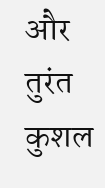और तुरंत कुशल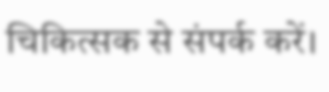चिकित्सक से संपर्क करें।